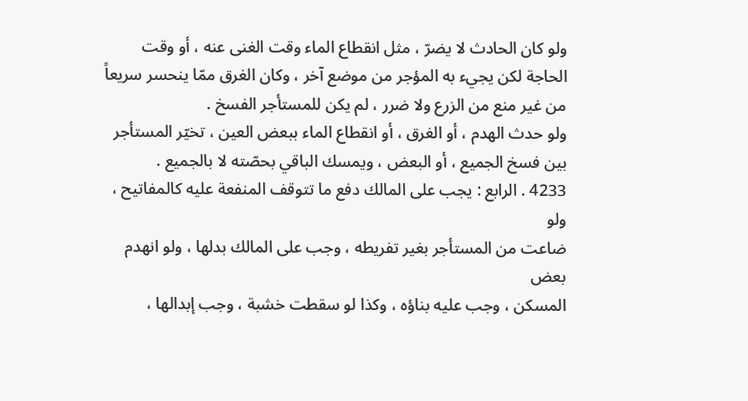ولو كان الحادث لا يضرّ ، مثل انقطاع الماء وقت الغنى عنه ، أو وقت
الحاجة لكن يجيء به المؤجر من موضع آخر ، وكان الغرق ممّا ينحسر سريعاً
من غير منع من الزرع ولا ضرر ، لم يكن للمستأجر الفسخ .
ولو حدث الهدم ، أو الغرق ، أو انقطاع الماء ببعض العين ، تخيّر المستأجر
بين فسخ الجميع ، أو البعض ، ويمسك الباقي بحصّته لا بالجميع .
4233 . الرابع : يجب على المالك دفع ما تتوقف المنفعة عليه كالمفاتيح ، ولو
ضاعت من المستأجر بغير تفريطه ، وجب على المالك بدلها ، ولو انهدم بعض
المسكن ، وجب عليه بناؤه ، وكذا لو سقطت خشبة ، وجب إبدالها ،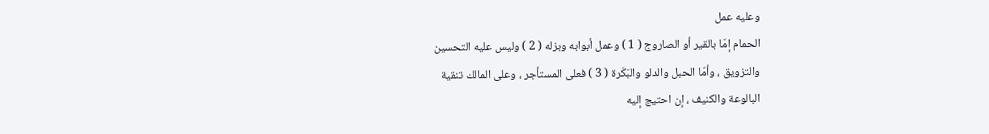وعليه عمل
الحمام إمّا بالقير أو الصاروج ( 1 ) وعمل أبوابه وبزله ( 2 ) وليس عليه التحسين
والتزويق ، وأمّا الحبل والدلو والبَكَرة ( 3 ) فعلى المستأجر ، وعلى المالك تنقية
البالوعة والكنيف ، إن احتيج إليه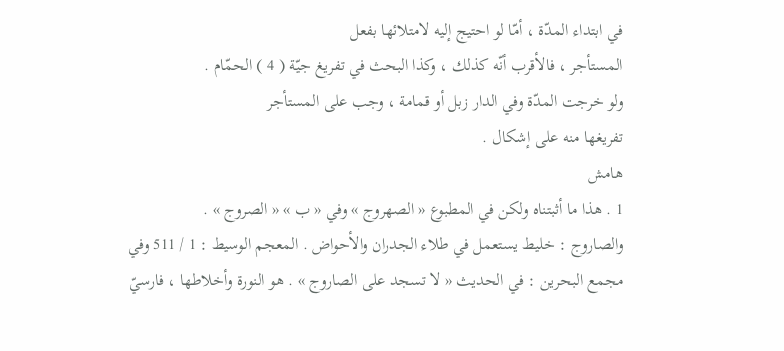في ابتداء المدّة ، أمّا لو احتيج إليه لامتلائها بفعل
المستأجر ، فالأقرب أنّه كذلك ، وكذا البحث في تفريغ جيّة ( 4 ) الحمّام .
ولو خرجت المدّة وفي الدار زبل أو قمامة ، وجب على المستأجر
تفريغها منه على إشكال .
هامش
1 . هذا ما أثبتناه ولكن في المطبوع « الصهروج » وفي « ب » « الصروج » .
والصاروج : خليط يستعمل في طلاء الجدران والأحواض . المعجم الوسيط : 1 / 511 وفي
مجمع البحرين : في الحديث « لا تسجد على الصاروج » . هو النورة وأخلاطها ، فارسيّ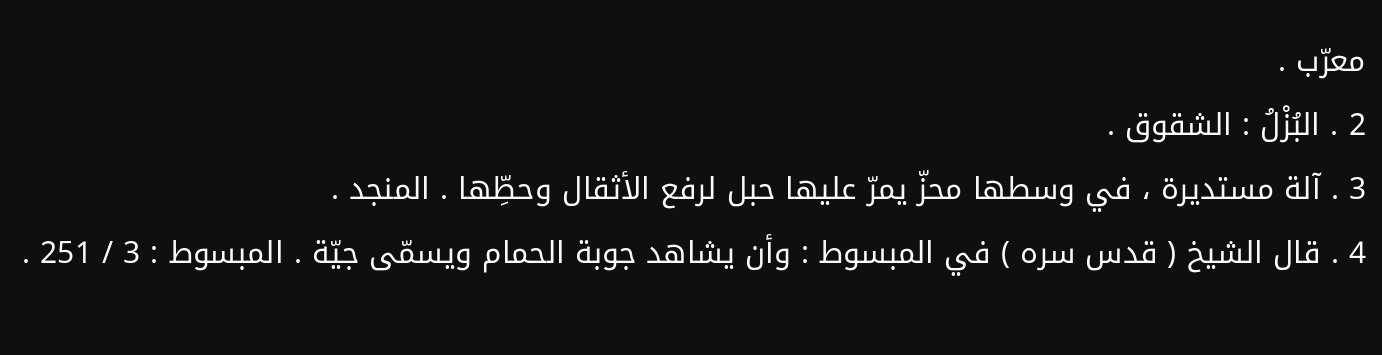معرّب .
2 . البُزْلُ : الشقوق .
3 . آلة مستديرة ، في وسطها محزّ يمرّ عليها حبل لرفع الأثقال وحطِّها . المنجد .
4 . قال الشيخ ( قدس سره ) في المبسوط : وأن يشاهد جوبة الحمام ويسمّى جيّة . المبسوط : 3 / 251 .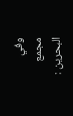وفي
مجمع البحرين :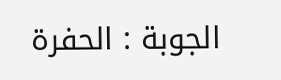الجوبة : الحفرة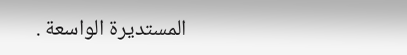المستديرة الواسعة .